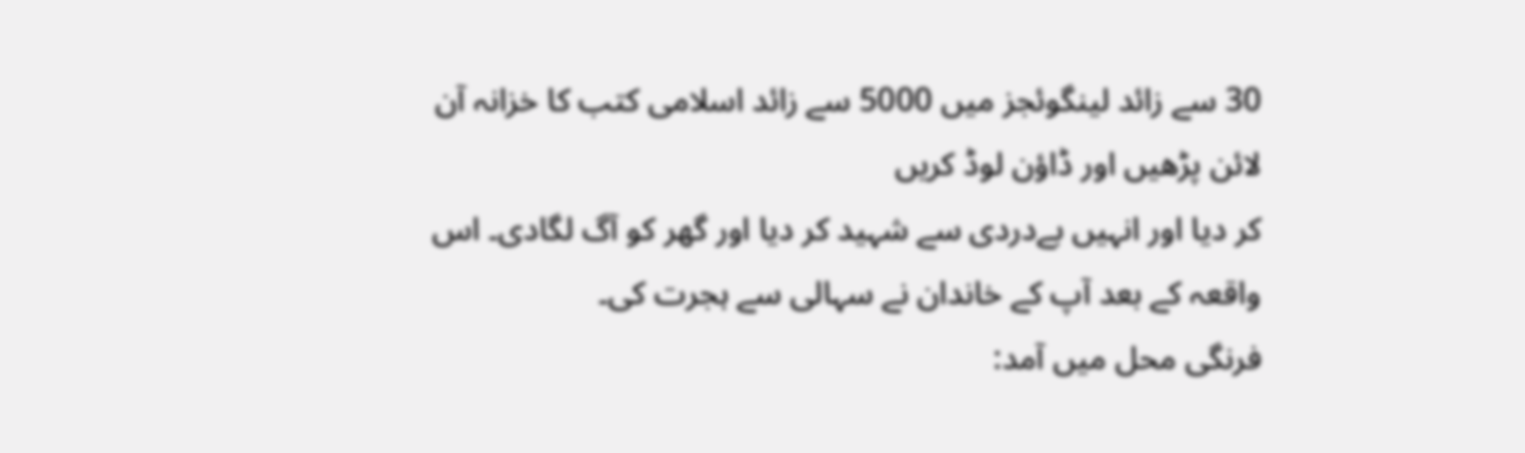30 سے زائد لینگوئجز میں 5000 سے زائد اسلامی کتب کا خزانہ آن لائن پڑھیں اور ڈاؤن لوڈ کریں
کر دیا اور انہیں بےدردی سے شہید کر دیا اور گھر کو آگ لگادی۔ اس واقعہ کے بعد آپ کے خاندان نے سہالی سے ہجرت کی۔
فرنگی محل میں آمد: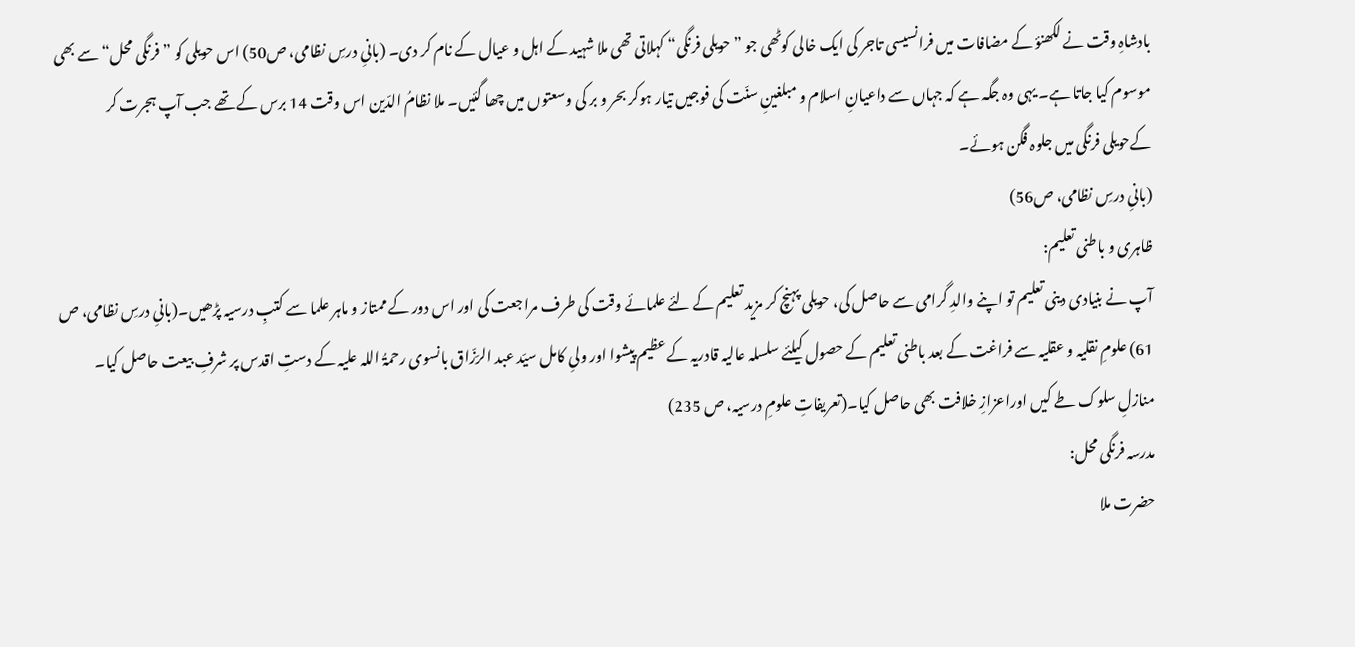بادشاہِ وقت نے لکھنؤ کے مضافات میں فرانسیسی تاجر کی ایک خالی کوٹھی جو ”حویلی فرنگی“ کہلاتی تھی ملا شہید کے اہل و عیال کے نام کر دی۔ (بانیِ درسِ نظامی، ص50) اس حویلی کو ”فرنگی محل“ سے بھی موسوم کیا جاتا ہے۔ یہی وہ جگہ ہے کہ جہاں سے داعیانِ اسلام و مبلغینِ سنّت کی فوجیں تیار ہوکر بحر و بر کی وسعتوں میں چھا گئیں۔ ملا نظامُ الدّین اس وقت 14 برس کے تھے جب آپ ہجرت کر کےحویلی فرنگی میں جلوہ فگن ہوئے۔
(بانیِ درسِ نظامی، ص56)
ظاہری و باطنی تعلیم:
آپ نے بنیادی دینی تعلیم تو اپنے والدِ گرامی سے حاصل کی، حویلی پہنچ کر مزید تعلیم کے لئے علمائے وقت کی طرف مراجعت کی اور اس دور کے ممتاز و ماہر علما سے کتبِ درسیہ پڑھیں۔(بانیِ درسِ نظامی، ص 61) علومِ نقلیہ و عقلیہ سے فراغت کے بعد باطنی تعلیم کے حصول کیلئے سلسلہ عالیہ قادریہ کے عظیم پیشوا اور ولیِ کامل سیّد عبد الرّزّاق بانسوی رحمۃُ اللہ علیہ کے دستِ اقدس پر شرفِ بیعت حاصل کیا۔ منازلِ سلوک طے کیں اوراعزازِ خلافت بھی حاصل کیا۔(تعریفاتِ علومِ درسیہ، ص 235)
مدرسہ فرنگی محل:
حضرت ملا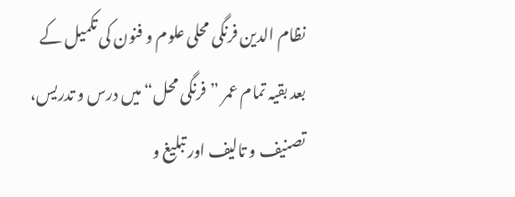نظام الدین فرنگی محلی علوم و فنون کی تکمیل کے بعد بقیہ تمام عمر ”فرنگی محل“ میں درس و تدریس، تصنیف و تالیف اور تبلیغ و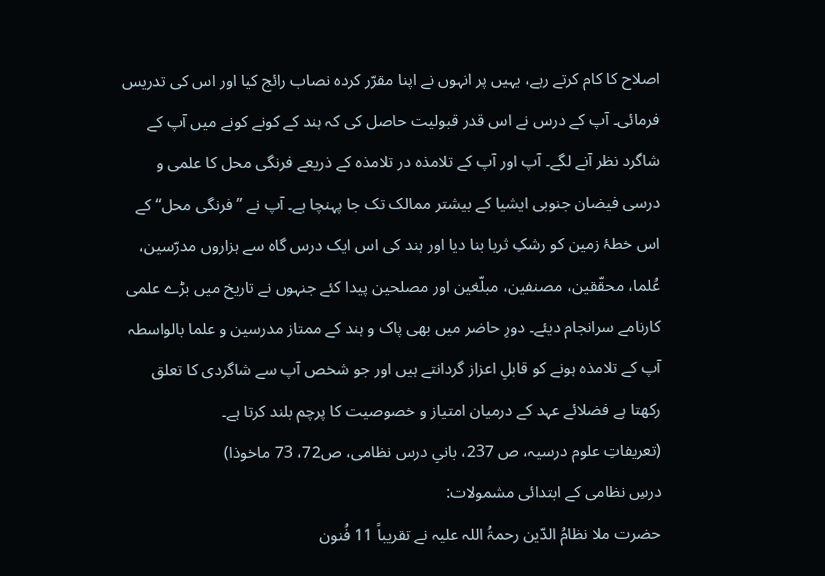اصلاح کا کام کرتے رہے، یہیں پر انہوں نے اپنا مقرّر کردہ نصاب رائج کیا اور اس کی تدریس فرمائی۔ آپ کے درس نے اس قدر قبولیت حاصل کی کہ ہند کے کونے کونے میں آپ کے شاگرد نظر آنے لگے۔ آپ اور آپ کے تلامذہ در تلامذہ کے ذریعے فرنگی محل کا علمی و درسی فیضان جنوبی ایشیا کے بیشتر ممالک تک جا پہنچا ہے۔ آپ نے ”فرنگی محل“ کے اس خطۂ زمین کو رشکِ ثریا بنا دیا اور ہند کی اس ایک درس گاہ سے ہزاروں مدرّسین، عُلما، محقّقین، مصنفین، مبلّغین اور مصلحین پیدا کئے جنہوں نے تاریخ میں بڑے علمی کارنامے سرانجام دیئے۔ دورِ حاضر میں بھی پاک و ہند کے ممتاز مدرسین و علما بالواسطہ آپ کے تلامذہ ہونے کو قابلِ اعزاز گردانتے ہیں اور جو شخص آپ سے شاگردی کا تعلق رکھتا ہے فضلائے عہد کے درمیان امتیاز و خصوصیت کا پرچم بلند کرتا ہے۔
(تعریفاتِ علوم درسیہ، ص 237، بانیِ درس نظامی، ص72، 73 ماخوذا)
درسِ نظامی کے ابتدائی مشمولات:
حضرت ملا نظامُ الدّین رحمۃُ اللہ علیہ نے تقریباً 11 فُنون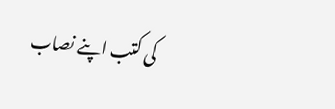کی کتب اپنے نصاب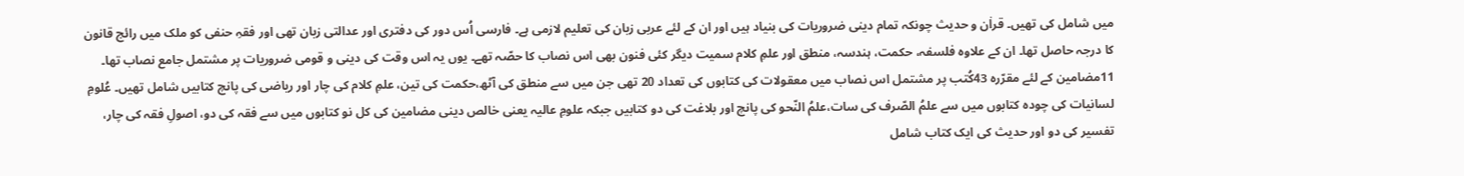میں شامل کی تھیں۔ قراٰن و حدیث چونکہ تمام دینی ضروریات کی بنیاد ہیں اور ان کے لئے عربی زبان کی تعلیم لازمی ہے۔ فارسی اُس دور کی دفتری اور عدالتی زبان تھی اور فقہِ حنفی کو ملک میں رائج قانون کا درجہ حاصل تھا۔ ان کے علاوہ فلسفہ، حکمت، ہندسہ، منطق اور علمِ کلام سمیت دیگر کئی فنون بھی اس نصاب کا حصّہ تھے۔ یوں یہ اس وقت کی دینی و قومی ضروریات پر مشتمل جامع نصاب تھا۔ 11مضامین کے لئے مقرّرہ 43کُتب پر مشتمل اس نصاب میں معقولات کی کتابوں کی تعداد 20 تھی جن میں سے منطق کی آٹھ،حکمت کی تین، علمِ کلام کی چار اور ریاضی کی پانچ کتابیں شامل تھیں۔ عُلومِ لسانیات کی چودہ کتابوں میں سے علمُ الصّرف کی سات،علمُ النّحو کی پانچ اور بلاغت کی دو کتابیں جبکہ علومِ عالیہ یعنی خالص دینی مضامین کی کل نو کتابوں میں سے فقہ کی دو، اصولِ فقہ کی چار، تفسیر کی دو اور حدیث کی ایک کتاب شامل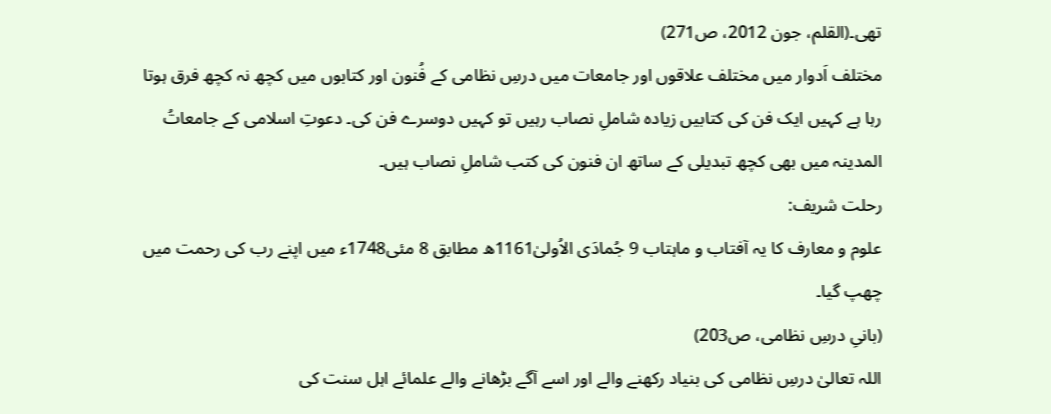تھی۔(القلم، جون 2012، ص271)
مختلف اَدوار میں مختلف علاقوں اور جامعات میں درسِ نظامی کے فُنون اور کتابوں میں کچھ نہ کچھ فرق ہوتا رہا ہے کہیں ایک فن کی کتابیں زیادہ شاملِ نصاب رہیں تو کہیں دوسرے فن کی۔ دعوتِ اسلامی کے جامعاتُ المدینہ میں بھی کچھ تبدیلی کے ساتھ ان فنون کی کتب شاملِ نصاب ہیں۔
رحلت شریف:
علوم و معارف کا یہ آفتاب و ماہتاب 9 جُمادَی الاُولیٰ1161ھ مطابق 8 مئی1748ء میں اپنے رب کی رحمت میں چھپ گیا۔
(بانیِ درسِ نظامی، ص203)
اللہ تعالیٰ درسِ نظامی کی بنیاد رکھنے والے اور اسے آگے بڑھانے والے علمائے اہل سنت کی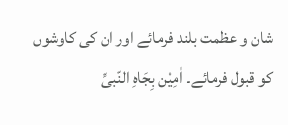شان و عظمت بلند فرمائے اور ان کی کاوشوں کو قبول فرمائے۔ اٰمِیْن بِجَاہِ النّبیِّ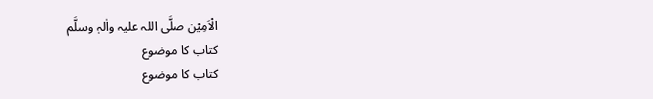الْاَمِیْن صلَّی اللہ علیہ واٰلہٖ وسلَّم
کتاب کا موضوع
کتاب کا موضوع